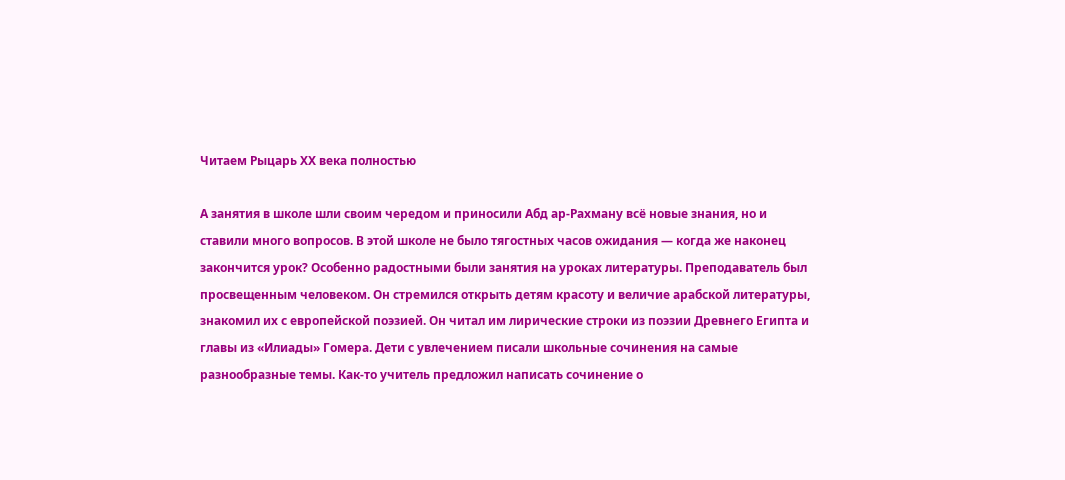Читаем Рыцарь XX века полностью

А занятия в школе шли своим чередом и приносили Абд ар-Рахману всё новые знания, но и ставили много вопросов. В этой школе не было тягостных часов ожидания — когда же наконец закончится урок? Особенно радостными были занятия на уроках литературы. Преподаватель был просвещенным человеком. Он стремился открыть детям красоту и величие арабской литературы, знакомил их с европейской поэзией. Он читал им лирические строки из поэзии Древнего Египта и главы из «Илиады» Гомера. Дети с увлечением писали школьные сочинения на самые разнообразные темы. Как-то учитель предложил написать сочинение о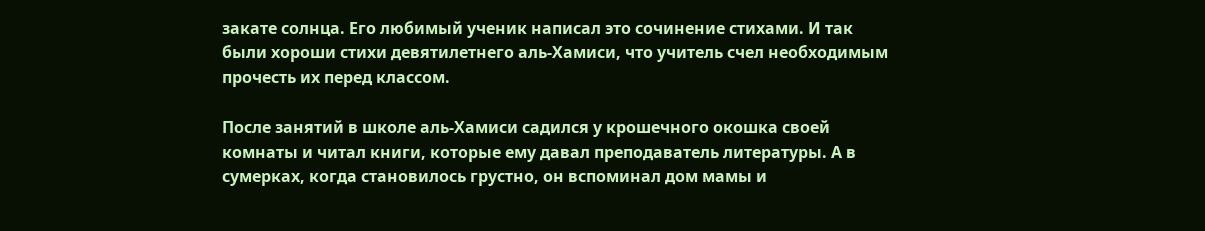закате солнца. Его любимый ученик написал это сочинение стихами. И так были хороши стихи девятилетнего аль-Хамиси, что учитель счел необходимым прочесть их перед классом.

После занятий в школе аль-Хамиси садился у крошечного окошка своей комнаты и читал книги, которые ему давал преподаватель литературы. А в сумерках, когда становилось грустно, он вспоминал дом мамы и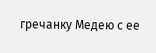гречанку Медею с ее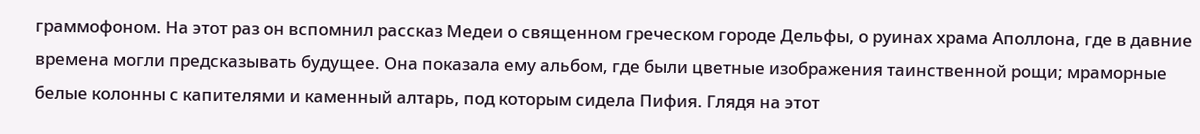граммофоном. На этот раз он вспомнил рассказ Медеи о священном греческом городе Дельфы, о руинах храма Аполлона, где в давние времена могли предсказывать будущее. Она показала ему альбом, где были цветные изображения таинственной рощи; мраморные белые колонны с капителями и каменный алтарь, под которым сидела Пифия. Глядя на этот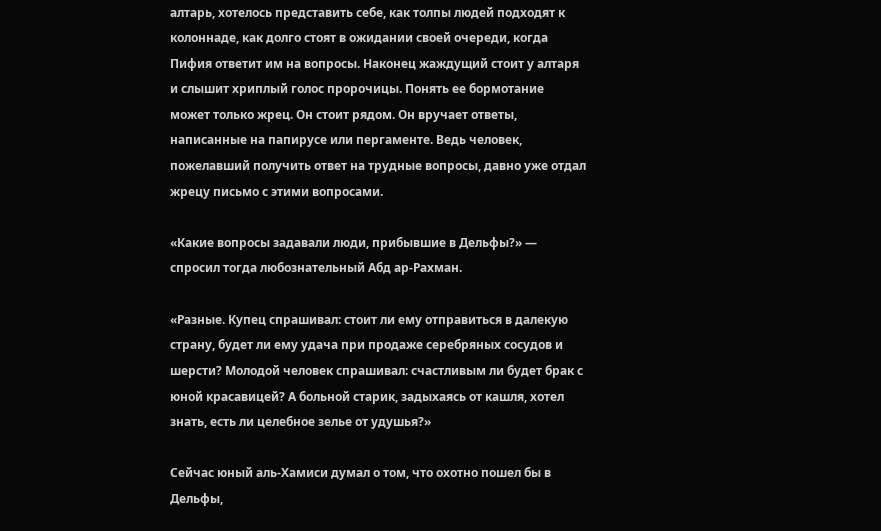алтарь, хотелось представить себе, как толпы людей подходят к колоннаде, как долго стоят в ожидании своей очереди, когда Пифия ответит им на вопросы. Наконец жаждущий стоит у алтаря и слышит хриплый голос пророчицы. Понять ее бормотание может только жрец. Он стоит рядом. Он вручает ответы, написанные на папирусе или пергаменте. Ведь человек, пожелавший получить ответ на трудные вопросы, давно уже отдал жрецу письмо с этими вопросами.

«Какие вопросы задавали люди, прибывшие в Дельфы?» — спросил тогда любознательный Абд ар-Рахман.

«Разные. Купец спрашивал: стоит ли ему отправиться в далекую страну, будет ли ему удача при продаже серебряных сосудов и шерсти? Молодой человек спрашивал: счастливым ли будет брак с юной красавицей? А больной старик, задыхаясь от кашля, хотел знать, есть ли целебное зелье от удушья?»

Сейчас юный аль-Хамиси думал о том, что охотно пошел бы в Дельфы,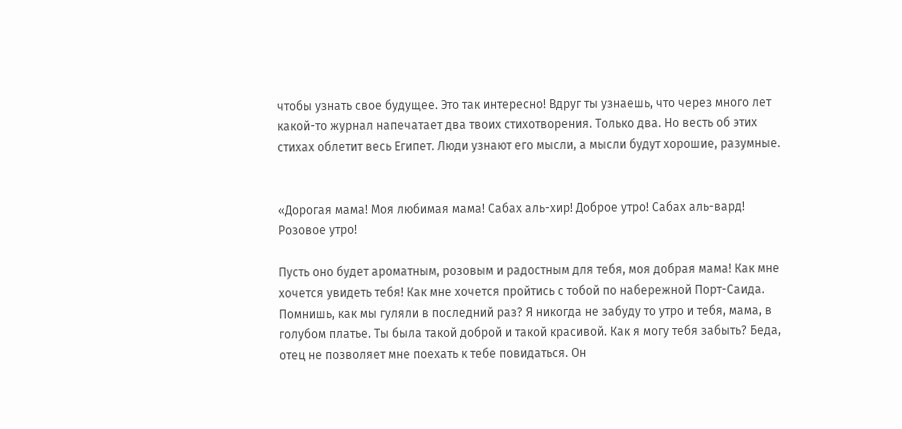чтобы узнать свое будущее. Это так интересно! Вдруг ты узнаешь, что через много лет какой-то журнал напечатает два твоих стихотворения. Только два. Но весть об этих стихах облетит весь Египет. Люди узнают его мысли, а мысли будут хорошие, разумные.


«Дорогая мама! Моя любимая мама! Сабах аль-хир! Доброе утро! Сабах аль-вард! Розовое утро!

Пусть оно будет ароматным, розовым и радостным для тебя, моя добрая мама! Как мне хочется увидеть тебя! Как мне хочется пройтись с тобой по набережной Порт-Саида. Помнишь, как мы гуляли в последний раз? Я никогда не забуду то утро и тебя, мама, в голубом платье. Ты была такой доброй и такой красивой. Как я могу тебя забыть? Беда, отец не позволяет мне поехать к тебе повидаться. Он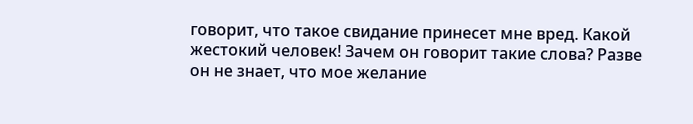говорит, что такое свидание принесет мне вред. Какой жестокий человек! Зачем он говорит такие слова? Разве он не знает, что мое желание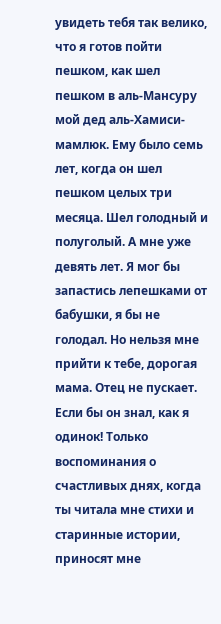увидеть тебя так велико, что я готов пойти пешком, как шел пешком в аль-Мансуру мой дед аль-Хамиси-мамлюк. Ему было семь лет, когда он шел пешком целых три месяца. Шел голодный и полуголый. А мне уже девять лет. Я мог бы запастись лепешками от бабушки, я бы не голодал. Но нельзя мне прийти к тебе, дорогая мама. Отец не пускает. Если бы он знал, как я одинок! Только воспоминания о счастливых днях, когда ты читала мне стихи и старинные истории, приносят мне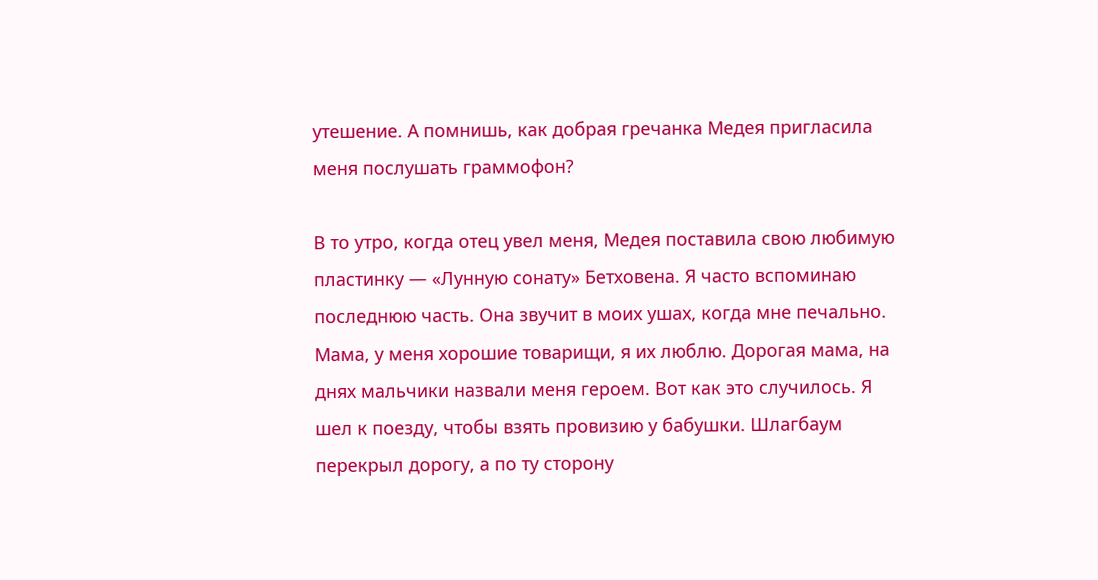утешение. А помнишь, как добрая гречанка Медея пригласила меня послушать граммофон?

В то утро, когда отец увел меня, Медея поставила свою любимую пластинку — «Лунную сонату» Бетховена. Я часто вспоминаю последнюю часть. Она звучит в моих ушах, когда мне печально. Мама, у меня хорошие товарищи, я их люблю. Дорогая мама, на днях мальчики назвали меня героем. Вот как это случилось. Я шел к поезду, чтобы взять провизию у бабушки. Шлагбаум перекрыл дорогу, а по ту сторону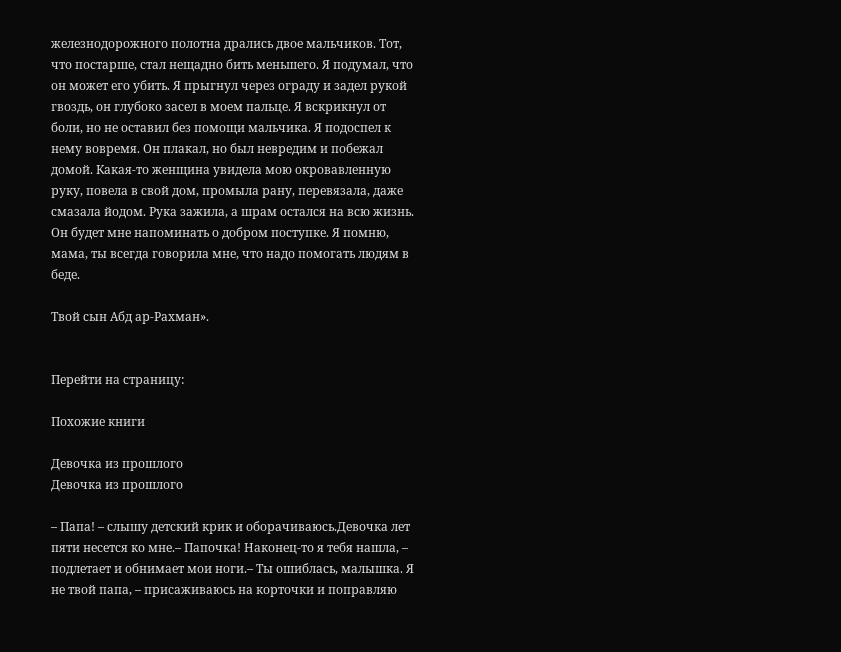железнодорожного полотна дрались двое мальчиков. Тот, что постарше, стал нещадно бить меньшего. Я подумал, что он может его убить. Я прыгнул через ограду и задел рукой гвоздь, он глубоко засел в моем пальце. Я вскрикнул от боли, но не оставил без помощи мальчика. Я подоспел к нему вовремя. Он плакал, но был невредим и побежал домой. Какая-то женщина увидела мою окровавленную руку, повела в свой дом, промыла рану, перевязала, даже смазала йодом. Рука зажила, а шрам остался на всю жизнь. Он будет мне напоминать о добром поступке. Я помню, мама, ты всегда говорила мне, что надо помогать людям в беде.

Твой сын Абд ар-Рахман».


Перейти на страницу:

Похожие книги

Девочка из прошлого
Девочка из прошлого

– Папа! – слышу детский крик и оборачиваюсь.Девочка лет пяти несется ко мне.– Папочка! Наконец-то я тебя нашла, – подлетает и обнимает мои ноги.– Ты ошиблась, малышка. Я не твой папа, – присаживаюсь на корточки и поправляю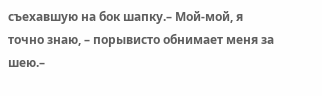съехавшую на бок шапку.– Мой-мой, я точно знаю, – порывисто обнимает меня за шею.–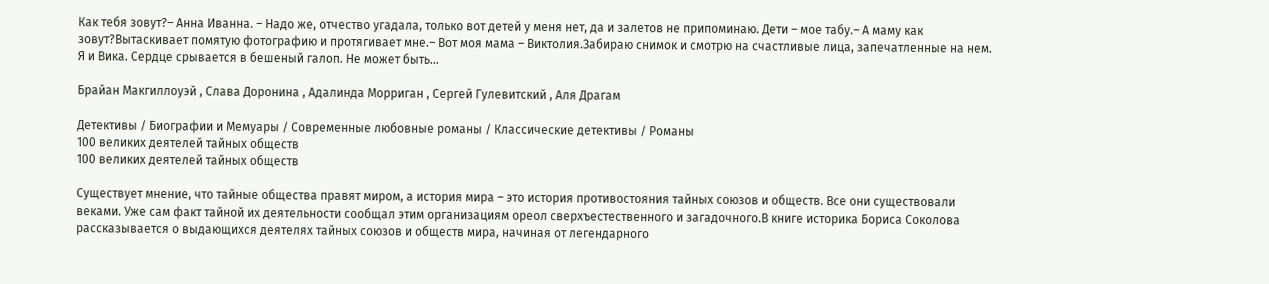Как тебя зовут?– Анна Иванна. – Надо же, отчество угадала, только вот детей у меня нет, да и залетов не припоминаю. Дети – мое табу.– А маму как зовут?Вытаскивает помятую фотографию и протягивает мне.– Вот моя мама – Виктолия.Забираю снимок и смотрю на счастливые лица, запечатленные на нем. Я и Вика. Сердце срывается в бешеный галоп. Не может быть...

Брайан Макгиллоуэй , Слава Доронина , Адалинда Морриган , Сергей Гулевитский , Аля Драгам

Детективы / Биографии и Мемуары / Современные любовные романы / Классические детективы / Романы
100 великих деятелей тайных обществ
100 великих деятелей тайных обществ

Существует мнение, что тайные общества правят миром, а история мира – это история противостояния тайных союзов и обществ. Все они существовали веками. Уже сам факт тайной их деятельности сообщал этим организациям ореол сверхъестественного и загадочного.В книге историка Бориса Соколова рассказывается о выдающихся деятелях тайных союзов и обществ мира, начиная от легендарного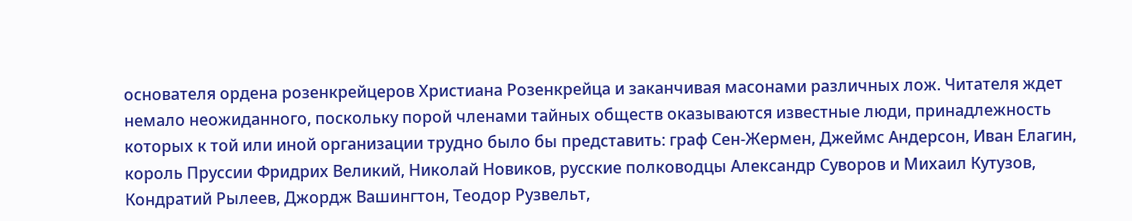основателя ордена розенкрейцеров Христиана Розенкрейца и заканчивая масонами различных лож. Читателя ждет немало неожиданного, поскольку порой членами тайных обществ оказываются известные люди, принадлежность которых к той или иной организации трудно было бы представить: граф Сен-Жермен, Джеймс Андерсон, Иван Елагин, король Пруссии Фридрих Великий, Николай Новиков, русские полководцы Александр Суворов и Михаил Кутузов, Кондратий Рылеев, Джордж Вашингтон, Теодор Рузвельт,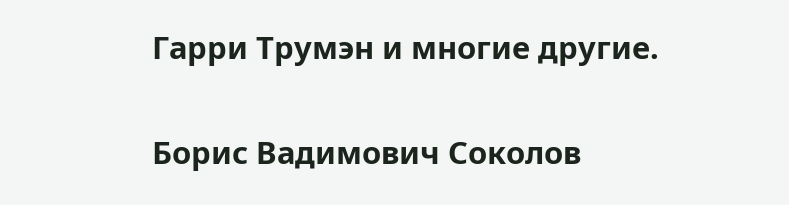Гарри Трумэн и многие другие.

Борис Вадимович Соколов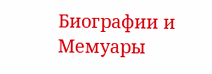Биографии и Мемуары